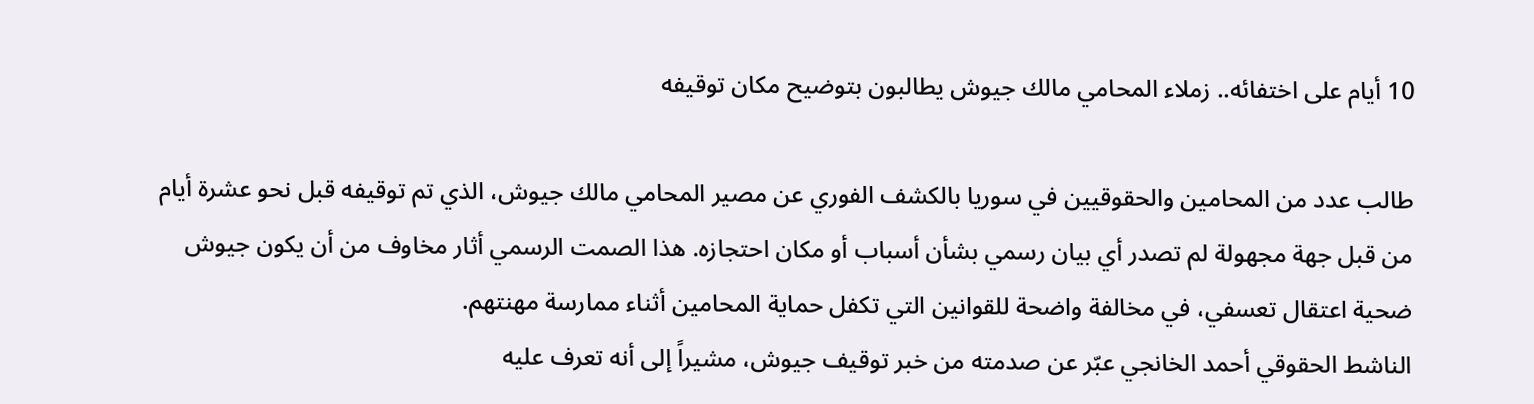10 أيام على اختفائه.. زملاء المحامي مالك جيوش يطالبون بتوضيح مكان توقيفه

طالب عدد من المحامين والحقوقيين في سوريا بالكشف الفوري عن مصير المحامي مالك جيوش، الذي تم توقيفه قبل نحو عشرة أيام من قبل جهة مجهولة لم تصدر أي بيان رسمي بشأن أسباب أو مكان احتجازه. هذا الصمت الرسمي أثار مخاوف من أن يكون جيوش ضحية اعتقال تعسفي، في مخالفة واضحة للقوانين التي تكفل حماية المحامين أثناء ممارسة مهنتهم.
الناشط الحقوقي أحمد الخانجي عبّر عن صدمته من خبر توقيف جيوش، مشيراً إلى أنه تعرف عليه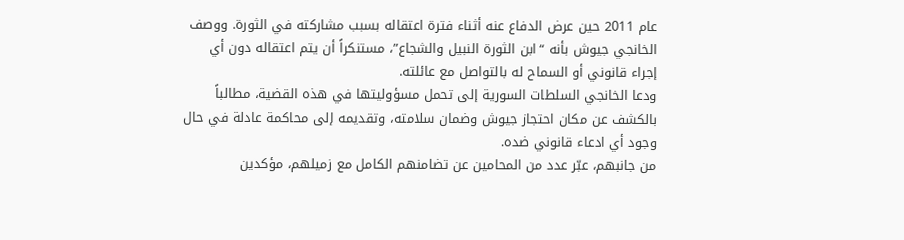عام 2011 حين عرض الدفاع عنه أثناء فترة اعتقاله بسبب مشاركته في الثورة. ووصف الخانجي جيوش بأنه “ابن الثورة النبيل والشجاع”، مستنكراً أن يتم اعتقاله دون أي إجراء قانوني أو السماح له بالتواصل مع عائلته.
ودعا الخانجي السلطات السورية إلى تحمل مسؤوليتها في هذه القضية، مطالباً بالكشف عن مكان احتجاز جيوش وضمان سلامته، وتقديمه إلى محاكمة عادلة في حال وجود أي ادعاء قانوني ضده.
من جانبهم، عبّر عدد من المحامين عن تضامنهم الكامل مع زميلهم، مؤكدين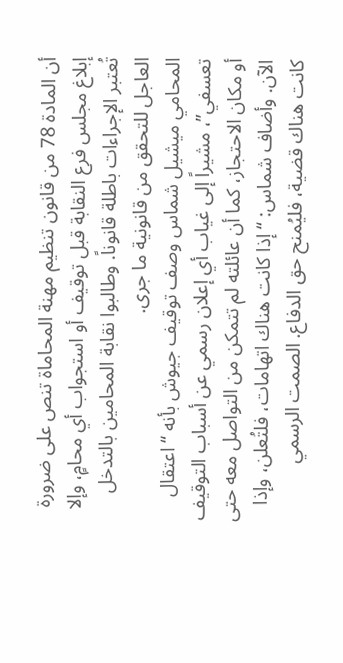أن المادة 78 من قانون تنظيم مهنة المحاماة تنص على ضرورة إبلاغ مجلس فرع النقابة قبل توقيف أو استجواب أي محامٍ، وإلا تُعتبر الإجراءات باطلة قانوناً. وطالبوا نقابة المحامين بالتدخل العاجل للتحقق من قانونية ما جرى.
المحامي ميشيل شماس وصف توقيف جيوش بأنه “اعتقال تعسفي”، مشيراً إلى غياب أي إعلان رسمي عن أسباب التوقيف أو مكان الاحتجاز، كما أن عائلته لم تتمكن من التواصل معه حتى الآن. وأضاف شماس: “إذا كانت هناك اتهامات، فلتُعلن، وإذا كانت هناك قضية، فليُمنح حق الدفاع. الصمت الرسمي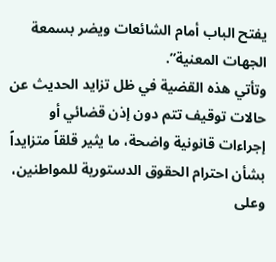يفتح الباب أمام الشائعات ويضر بسمعة الجهات المعنية”.
وتأتي هذه القضية في ظل تزايد الحديث عن حالات توقيف تتم دون إذن قضائي أو إجراءات قانونية واضحة، ما يثير قلقاً متزايداً بشأن احترام الحقوق الدستورية للمواطنين، وعلى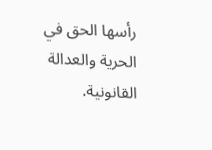رأسها الحق في الحرية والعدالة القانونية.